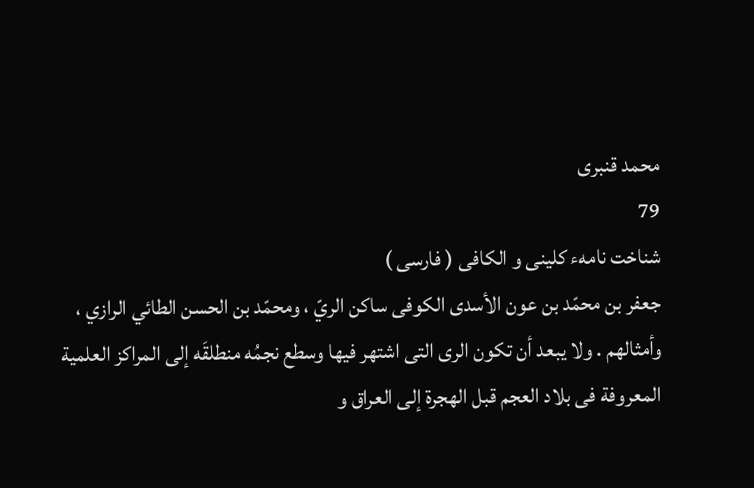محمد قنبرى
79
شناخت نامهء كلينى و الكافى ( فارسى )
جعفر بن محمّد بن عون الأسدى الكوفى ساكن الريّ ، ومحمّد بن الحسن الطائي الرازي ، وأمثالهم . ولا يبعد أن تكون الرى التى اشتهر فيها وسطع نجمُه منطلقَه إلى المراكز العلمية المعروفة فى بلاد العجم قبل الهجرة إلى العراق و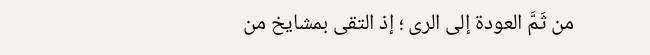من ثَمَّ العودة إلى الرى ؛ إذ التقى بمشايخ من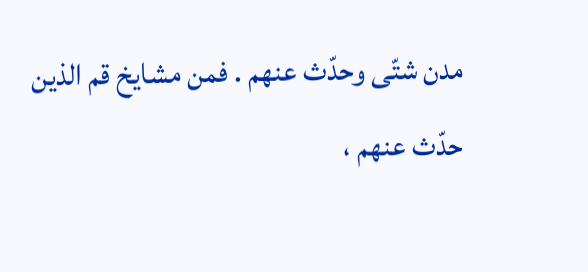مدن شتّى وحدّث عنهم . فمن مشايخ قم الذين حدّث عنهم ،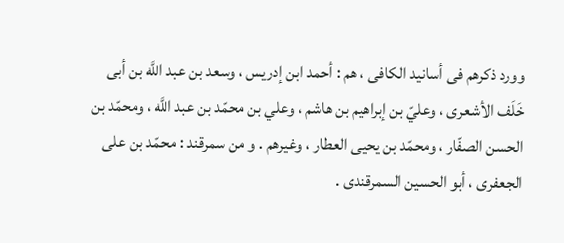وورد ذكرهم فى أسانيد الكافى ، هم : أحمد ابن إدريس ، وسعد بن عبد اللَّه بن أبى خَلَف الأشعرى ، وعليّ بن إبراهيم بن هاشم ، وعلي بن محمّد بن عبد اللَّه ، ومحمّد بن الحسن الصفّار ، ومحمّد بن يحيى العطار ، وغيرهم . و من سمرقند : محمّد بن على الجعفرى ، أبو الحسين السمرقندى .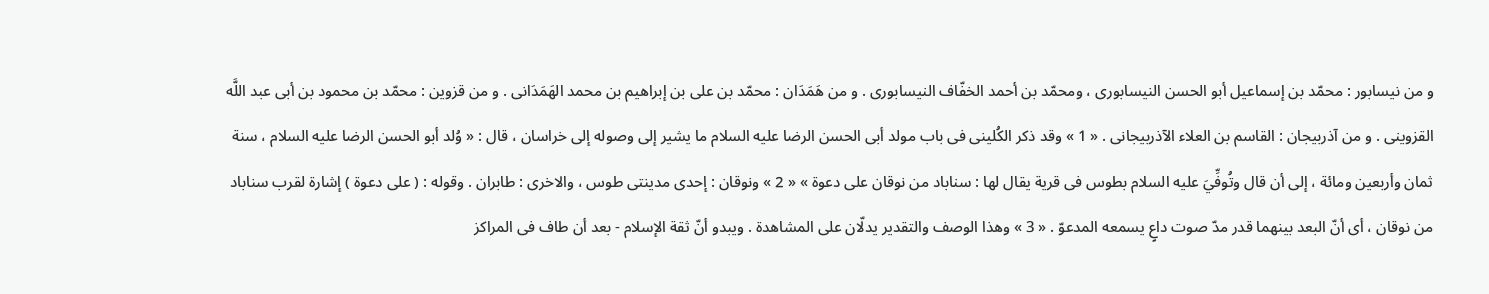و من نيسابور : محمّد بن إسماعيل أبو الحسن النيسابورى ، ومحمّد بن أحمد الخفّاف النيسابورى . و من هَمَدَان : محمّد بن على بن إبراهيم بن محمد الهَمَدَانى . و من قزوين : محمّد بن محمود بن أبى عبد اللَّه القزوينى . و من آذربيجان : القاسم بن العلاء الآذربيجانى . « 1 » وقد ذكر الكُلينى فى باب مولد أبى الحسن الرضا عليه السلام ما يشير إلى وصوله إلى خراسان ، قال : « وُلد أبو الحسن الرضا عليه السلام ، سنة ثمان وأربعين ومائة ، إلى أن قال وتُوفِّيَ عليه السلام بطوس فى قرية يقال لها : سناباد من نوقان على دعوة » « 2 » ونوقان : إحدى مدينتى طوس ، والاخرى : طابران . وقوله : ( على دعوة ) إشارة لقرب سناباد من نوقان ، أى أنّ البعد بينهما قدر مدّ صوت داعٍ يسمعه المدعوّ . « 3 » وهذا الوصف والتقدير يدلّان على المشاهدة . ويبدو أنّ ثقة الإسلام - بعد أن طاف فى المراكز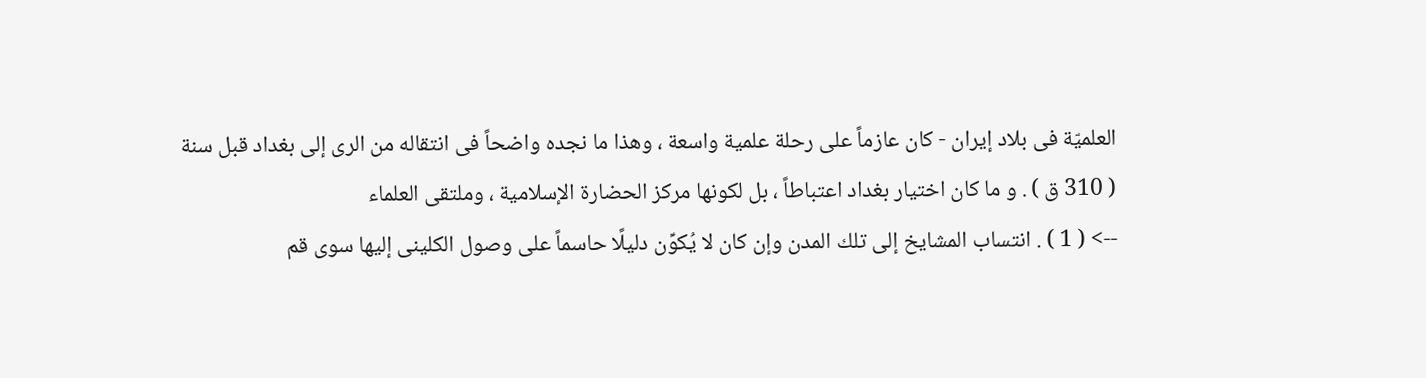العلميّة فى بلاد إيران - كان عازماً على رحلة علمية واسعة ، وهذا ما نجده واضحاً فى انتقاله من الرى إلى بغداد قبل سنة ( 310 ق ) . و ما كان اختيار بغداد اعتباطاً ، بل لكونها مركز الحضارة الإسلامية ، وملتقى العلماء
--> ( 1 ) . انتساب المشايخ إلى تلك المدن وإن كان لا يُكوِّن دليلًا حاسماً على وصول الكلينى إليها سوى قم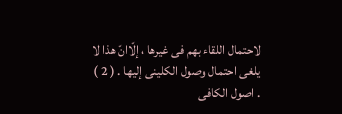لاحتمال اللقاء بهم فى غيرها ، إلّاانّ هذا لا يلغى احتمال وصول الكلينى إليها . ( 2 ) . اصول الكافى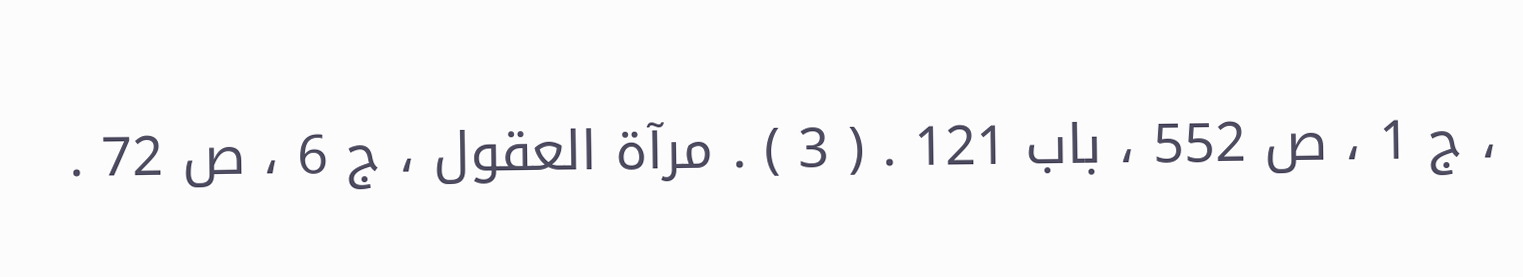، ج 1 ، ص 552 ، باب 121 . ( 3 ) . مرآة العقول ، ج 6 ، ص 72 .